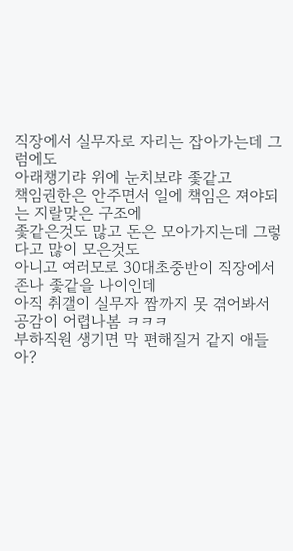직장에서 실무자로 자리는 잡아가는데 그럼에도
아래챙기랴 위에 눈치보랴 좇같고
책임권한은 안주면서 일에 책임은 져야되는 지랄맞은 구조에
좇같은것도 많고 돈은 모아가지는데 그렇다고 많이 모은것도
아니고 여러모로 30대초중반이 직장에서 존나 좇같을 나이인데
아직 취갤이 실무자 짬까지 못 겪어봐서 공감이 어렵나봄 ㅋㅋㅋ
부하직원 생기면 막 편해질거 같지 애들아?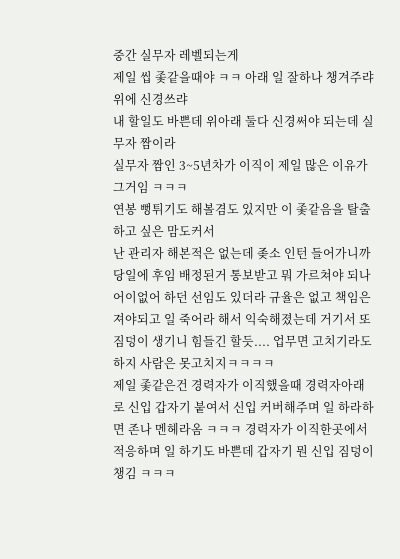중간 실무자 레벨되는게
제일 씹 좇같을때야 ㅋㅋ 아래 일 잘하나 챙겨주랴 위에 신경쓰랴
내 할일도 바쁜데 위아래 둘다 신경써야 되는데 실무자 짬이라
실무자 짬인 3~5년차가 이직이 제일 많은 이유가 그거임 ㅋㅋㅋ
연봉 뻥튀기도 해볼겸도 있지만 이 좇같음을 탈출 하고 싶은 맘도커서
난 관리자 해본적은 없는데 좆소 인턴 들어가니까 당일에 후임 배정된거 통보받고 뭐 가르쳐야 되나 어이없어 하던 선임도 있더라 규율은 없고 책임은 져야되고 일 죽어라 해서 익숙해졌는데 거기서 또 짐덩이 생기니 힘들긴 할듯.... 업무면 고치기라도 하지 사람은 못고치지ㅋㅋㅋㅋ
제일 좇같은건 경력자가 이직했을때 경력자아래로 신입 갑자기 붙여서 신입 커버해주며 일 하라하면 존나 멘헤라옴 ㅋㅋㅋ 경력자가 이직한곳에서 적응하며 일 하기도 바쁜데 갑자기 뭔 신입 짐덩이 챙김 ㅋㅋㅋ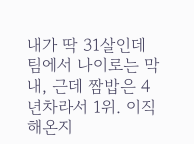내가 딱 31살인데 팀에서 나이로는 막내, 근데 짬밥은 4년차라서 1위. 이직해온지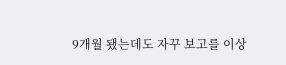9개월 됐는데도 자꾸 보고를 이상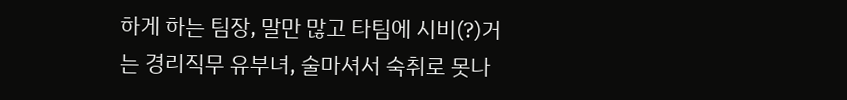하게 하는 팀장, 말만 많고 타팀에 시비(?)거는 경리직무 유부녀, 술마셔서 숙취로 못나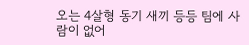오는 4살형 동기 새끼 등등 팀에 사람이 없어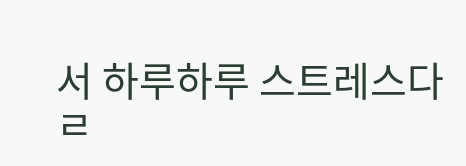서 하루하루 스트레스다 ㄹ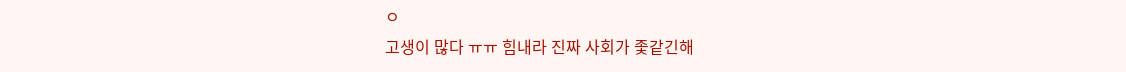ㅇ
고생이 많다 ㅠㅠ 힘내라 진짜 사회가 좇같긴해